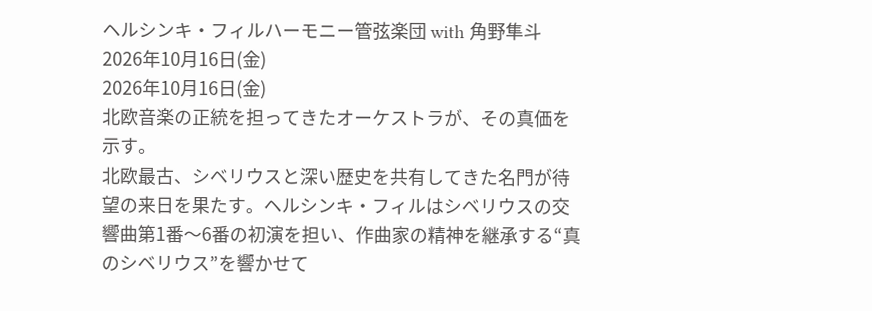ヘルシンキ・フィルハーモニー管弦楽団 with 角野隼斗
2026年10月16日(金)
2026年10月16日(金)
北欧音楽の正統を担ってきたオーケストラが、その真価を示す。
北欧最古、シベリウスと深い歴史を共有してきた名門が待望の来日を果たす。ヘルシンキ・フィルはシベリウスの交響曲第1番〜6番の初演を担い、作曲家の精神を継承する“真のシベリウス”を響かせて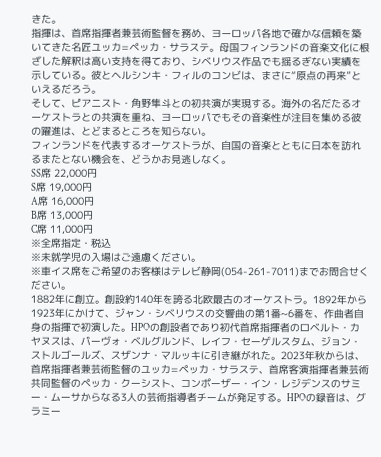きた。
指揮は、首席指揮者兼芸術監督を務め、ヨーロッパ各地で確かな信頼を築いてきた名匠ユッカ=ペッカ・サラステ。母国フィンランドの音楽文化に根ざした解釈は高い支持を得ており、シベリウス作品でも揺るぎない実績を示している。彼とヘルシンキ・フィルのコンビは、まさに“原点の再来”といえるだろう。
そして、ピアニスト・角野隼斗との初共演が実現する。海外の名だたるオーケストラとの共演を重ね、ヨーロッパでもその音楽性が注目を集める彼の躍進は、とどまるところを知らない。
フィンランドを代表するオーケストラが、自国の音楽とともに日本を訪れるまたとない機会を、どうかお見逃しなく。
SS席 22,000円
S席 19,000円
A席 16,000円
B席 13,000円
C席 11,000円
※全席指定・税込
※未就学児の入場はご遠慮ください。
※車イス席をご希望のお客様はテレビ静岡(054-261-7011)までお問合せください。
1882年に創立。創設約140年を誇る北欧最古のオーケストラ。1892年から1923年にかけて、ジャン・シベリウスの交響曲の第1番~6番を、作曲者自身の指揮で初演した。HPOの創設者であり初代首席指揮者のロベルト・カヤヌスは、パーヴォ・ベルグルンド、レイフ・セーゲルスタム、ジョン・ストルゴールズ、スザンナ・マルッキに引き継がれた。2023年秋からは、首席指揮者兼芸術監督のユッカ=ペッカ・サラステ、首席客演指揮者兼芸術共同監督のペッカ・クーシスト、コンポーザー・イン・レジデンスのサミー・ムーサからなる3人の芸術指導者チームが発足する。HPOの録音は、グラミー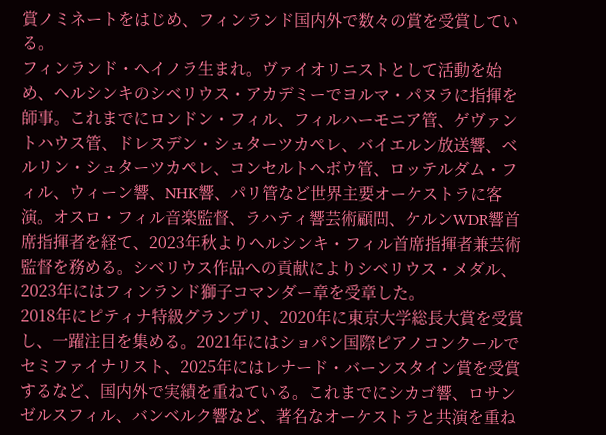賞ノミネートをはじめ、フィンランド国内外で数々の賞を受賞している。
フィンランド・へイノラ生まれ。ヴァイオリニストとして活動を始め、ヘルシンキのシベリウス・アカデミーでヨルマ・パヌラに指揮を師事。これまでにロンドン・フィル、フィルハーモニア管、ゲヴァントハウス管、ドレスデン・シュターツカペレ、バイエルン放送響、ベルリン・シュターツカペレ、コンセルトヘボウ管、ロッテルダム・フィル、ウィーン響、NHK響、パリ管など世界主要オーケストラに客演。オスロ・フィル音楽監督、ラハティ響芸術顧問、ケルンWDR響首席指揮者を経て、2023年秋よりヘルシンキ・フィル首席指揮者兼芸術監督を務める。シベリウス作品への貢献によりシベリウス・メダル、2023年にはフィンランド獅子コマンダー章を受章した。
2018年にピティナ特級グランプリ、2020年に東京大学総長大賞を受賞し、一躍注目を集める。2021年にはショパン国際ピアノコンクールでセミファイナリスト、2025年にはレナード・バーンスタイン賞を受賞するなど、国内外で実績を重ねている。これまでにシカゴ響、ロサンゼルスフィル、バンベルク響など、著名なオーケストラと共演を重ね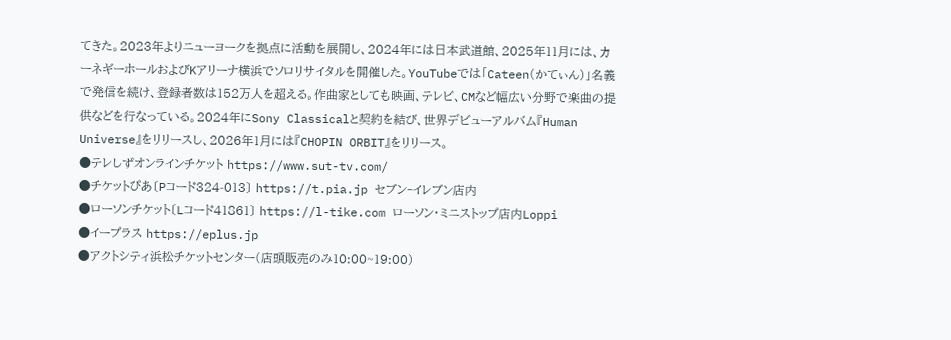てきた。2023年よりニューヨークを拠点に活動を展開し、2024年には日本武道館、2025年11月には、カーネギーホールおよびKアリーナ横浜でソロリサイタルを開催した。YouTubeでは「Cateen(かてぃん)」名義で発信を続け、登録者数は152万人を超える。作曲家としても映画、テレビ、CMなど幅広い分野で楽曲の提供などを行なっている。2024年にSony Classicalと契約を結び、世界デビューアルバム『Human Universe』をリリースし、2026年1月には『CHOPIN ORBIT』をリリース。
●テレしずオンラインチケット https://www.sut-tv.com/
●チケットぴあ〔Pコード324-013〕 https://t.pia.jp セブン‐イレブン店内
●ローソンチケット〔Lコード41861〕 https://l-tike.com ローソン・ミニストップ店内Loppi
●イープラス https://eplus.jp
●アクトシティ浜松チケットセンター(店頭販売のみ10:00~19:00)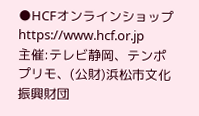●HCFオンラインショップ https://www.hcf.or.jp
主催:テレビ静岡、テンポプリモ、(公財)浜松市文化振興財団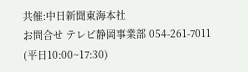共催:中日新聞東海本社
お問合せ テレビ静岡事業部 054-261-7011 (平日10:00~17:30)